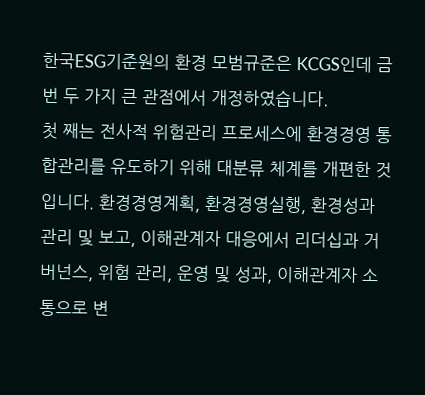한국ESG기준원의 환경 모범규준은 KCGS인데 금번 두 가지 큰 관점에서 개정하였습니다.
첫 째는 전사적 위험관리 프로세스에 환경경영 통합관리를 유도하기 위해 대분류 체계를 개편한 것입니다. 환경경영계획, 환경경영실행, 환경성과 관리 및 보고, 이해관계자 대응에서 리더십과 거버넌스, 위험 관리, 운영 및 성과, 이해관계자 소통으로 변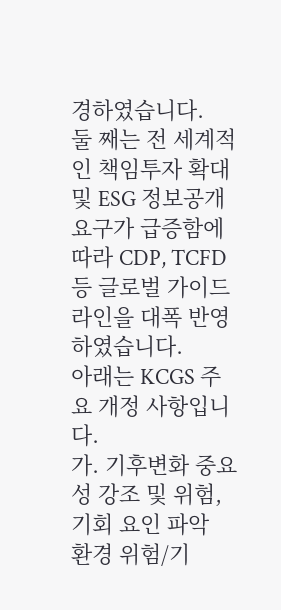경하였습니다.
둘 째는 전 세계적인 책임투자 확대 및 ESG 정보공개 요구가 급증함에 따라 CDP, TCFD 등 글로벌 가이드라인을 대폭 반영하였습니다.
아래는 KCGS 주요 개정 사항입니다.
가. 기후변화 중요성 강조 및 위험, 기회 요인 파악
환경 위험/기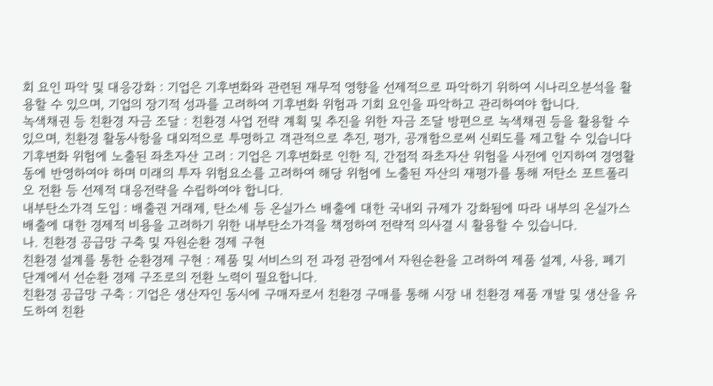회 요인 파악 및 대응강화 : 기업은 기후변화와 관련된 재무적 영향을 선제적으로 파악하기 위하여 시나리오분석을 활용할 수 있으며, 기업의 장기적 성과를 고려하여 기후변화 위험과 기회 요인을 파악하고 관리하여야 합니다.
녹색채권 등 친환경 자금 조달 : 친환경 사업 전략 계획 및 추진을 위한 자금 조달 방편으로 녹색채권 등을 활용할 수 있으며, 친환경 활동사항을 대외적으로 투명하고 객관적으로 추진, 평가, 공개함으로써 신뢰도를 제고할 수 있습니다
기후변화 위험에 노출된 좌초자산 고려 : 기업은 기후변화로 인한 직, 간접적 좌초자산 위험을 사전에 인지하여 경영활동에 반영하여야 하며 미래의 투자 위험요소를 고려하여 해당 위험에 노출된 자산의 재평가를 통해 저탄소 포트폴리오 전환 등 선제적 대응전략을 수립하여야 합니다.
내부탄소가격 도입 : 배출권 거래제, 탄소세 등 온실가스 배출에 대한 국내외 규제가 강화됨에 따라 내부의 온실가스 배출에 대한 경제적 비용을 고려하기 위한 내부탄소가격을 책정하여 전략적 의사결 시 활용할 수 있습니다.
나. 친환경 공급망 구축 및 자원순환 경제 구현
친환경 설계를 통한 순환경제 구현 : 제품 및 서비스의 전 과정 관점에서 자원순환을 고려하여 제품 설계, 사용, 폐기 단계에서 선순환 경제 구조로의 전환 노력이 필요합니다.
친환경 공급망 구축 : 기업은 생산자인 동시에 구매자로서 친환경 구매를 통해 시장 내 친환경 제품 개발 및 생산을 유도하여 친환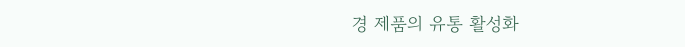경 제품의 유통 활성화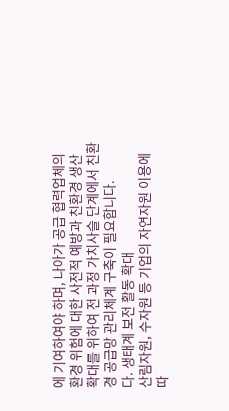에 기여하여야 하며, 나아가 공급 협력업체의 환경 위험에 대한 사전적 예방과 친환경 생산 확대를 위하여 전 과정 가치사슬 단계에서 친환경 공급망 관리체계 구축이 필요합니다.
다. 생태계 보전 활동 확대
산림자원, 수자원 등 기업의 자연자원 이용에 따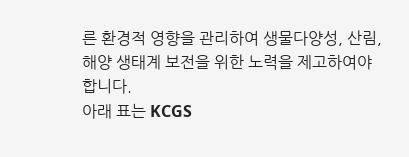른 환경적 영향을 관리하여 생물다양성, 산림, 해양 생태계 보전을 위한 노력을 제고하여야 합니다.
아래 표는 KCGS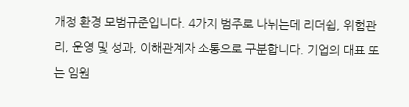개정 환경 모범규준입니다. 4가지 범주로 나뉘는데 리더쉽, 위험관리, 운영 및 성과, 이해관계자 소통으로 구분합니다. 기업의 대표 또는 임원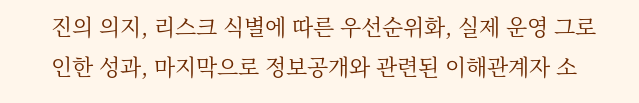진의 의지, 리스크 식별에 따른 우선순위화, 실제 운영 그로인한 성과, 마지막으로 정보공개와 관련된 이해관계자 소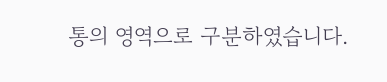통의 영역으로 구분하였습니다.